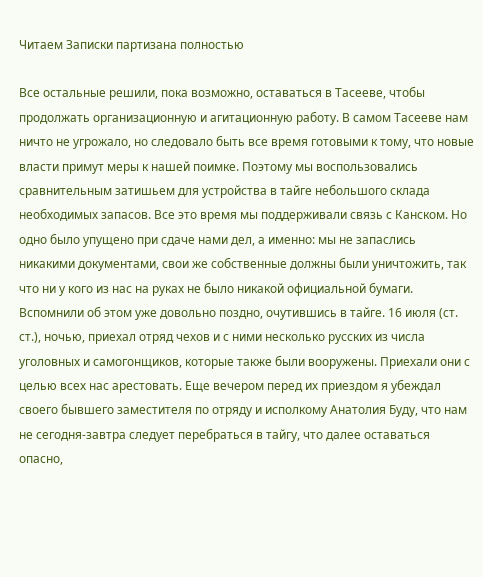Читаем Записки партизана полностью

Все остальные решили, пока возможно, оставаться в Тасееве, чтобы продолжать организационную и агитационную работу. В самом Тасееве нам ничто не угрожало, но следовало быть все время готовыми к тому, что новые власти примут меры к нашей поимке. Поэтому мы воспользовались сравнительным затишьем для устройства в тайге небольшого склада необходимых запасов. Все это время мы поддерживали связь с Канском. Но одно было упущено при сдаче нами дел, а именно: мы не запаслись никакими документами, свои же собственные должны были уничтожить, так что ни у кого из нас на руках не было никакой официальной бумаги. Вспомнили об этом уже довольно поздно, очутившись в тайге. 16 июля (ст. ст.), ночью, приехал отряд чехов и с ними несколько русских из числа уголовных и самогонщиков, которые также были вооружены. Приехали они с целью всех нас арестовать. Еще вечером перед их приездом я убеждал своего бывшего заместителя по отряду и исполкому Анатолия Буду, что нам не сегодня-завтра следует перебраться в тайгу, что далее оставаться опасно,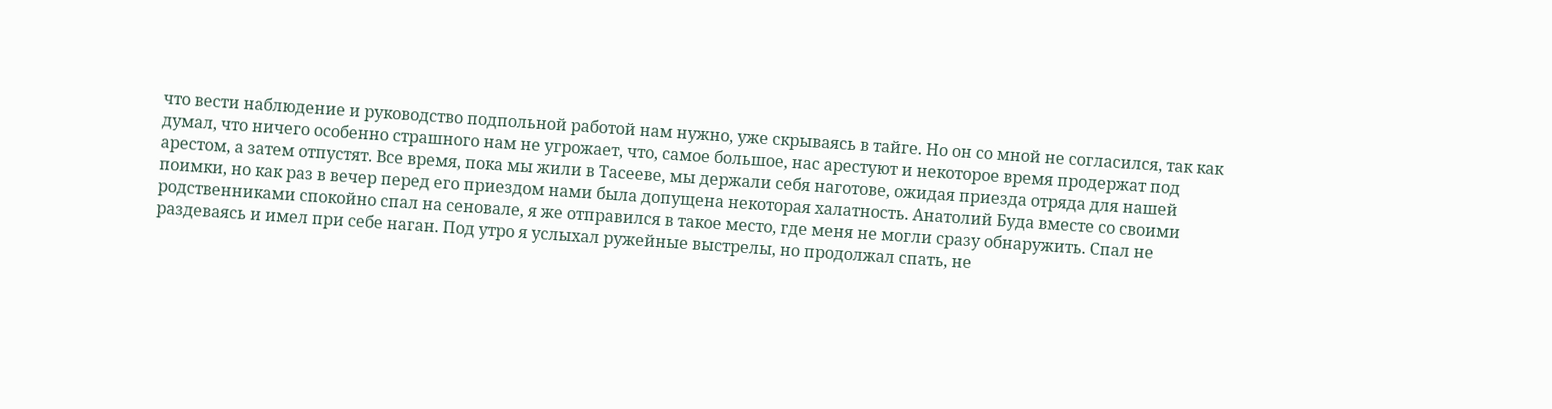что вести наблюдение и руководство подпольной работой нам нужно, уже скрываясь в тайге. Но он со мной не согласился, так как думал, что ничего особенно страшного нам не угрожает, что, самое большое, нас арестуют и некоторое время продержат под арестом, а затем отпустят. Все время, пока мы жили в Тасееве, мы держали себя наготове, ожидая приезда отряда для нашей поимки, но как раз в вечер перед его приездом нами была допущена некоторая халатность. Анатолий Буда вместе со своими родственниками спокойно спал на сеновале, я же отправился в такое место, где меня не могли сразу обнаружить. Спал не раздеваясь и имел при себе наган. Под утро я услыхал ружейные выстрелы, но продолжал спать, не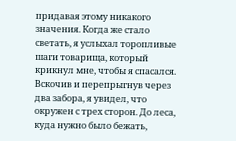придавая этому никакого значения. Когда же стало светать, я услыхал торопливые шаги товарища, который крикнул мне, чтобы я спасался. Вскочив и перепрыгнув через два забора, я увидел, что окружен с трех сторон. До леса, куда нужно было бежать,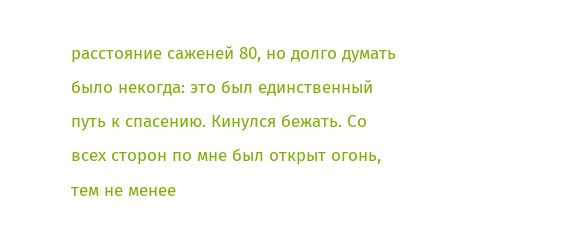расстояние саженей 80, но долго думать было некогда: это был единственный путь к спасению. Кинулся бежать. Со всех сторон по мне был открыт огонь, тем не менее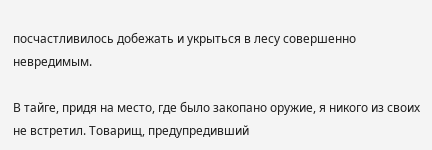посчастливилось добежать и укрыться в лесу совершенно невредимым.

В тайге, придя на место, где было закопано оружие, я никого из своих не встретил. Товарищ, предупредивший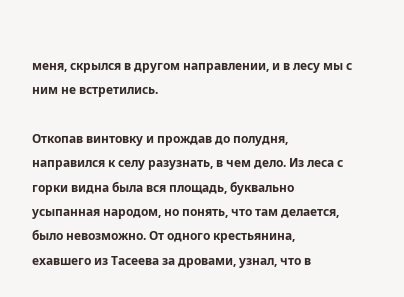меня, скрылся в другом направлении, и в лесу мы с ним не встретились.

Откопав винтовку и прождав до полудня, направился к селу разузнать, в чем дело. Из леса с горки видна была вся площадь, буквально усыпанная народом, но понять, что там делается, было невозможно. От одного крестьянина, ехавшего из Тасеева за дровами, узнал, что в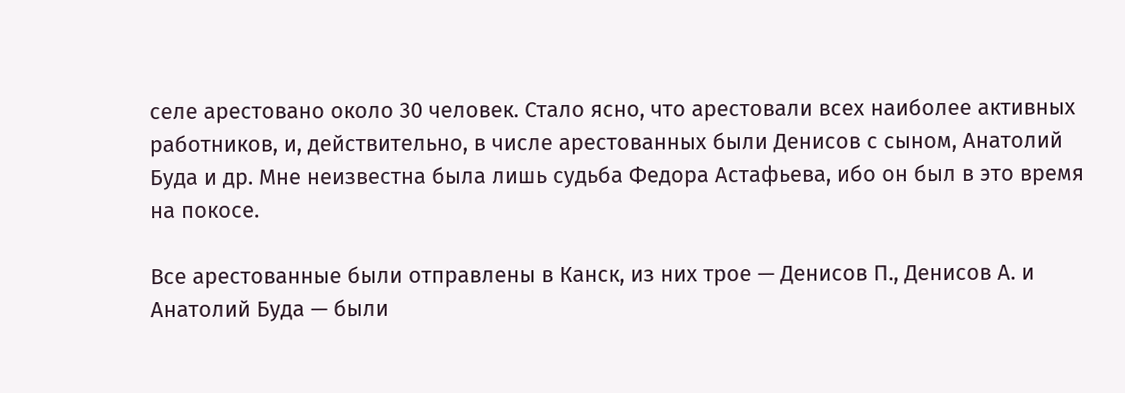селе арестовано около 30 человек. Стало ясно, что арестовали всех наиболее активных работников, и, действительно, в числе арестованных были Денисов с сыном, Анатолий Буда и др. Мне неизвестна была лишь судьба Федора Астафьева, ибо он был в это время на покосе.

Все арестованные были отправлены в Канск, из них трое — Денисов П., Денисов А. и Анатолий Буда — были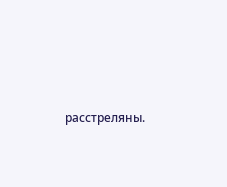расстреляны.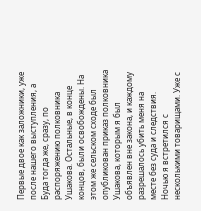Первые двое как заложники, уже после нашего выступления, а Буда тогда же, сразу, по распоряжению полковника Ушакова. Остальные, в конце концов, были освобождены. На этом же сельском сходе был опубликован приказ полковника Ушакова, которым я был объявлен вне закона, и каждому разрешалось убить меня на месте без суда и следствия. Ночью я встретился с несколькими товарищами. Уже с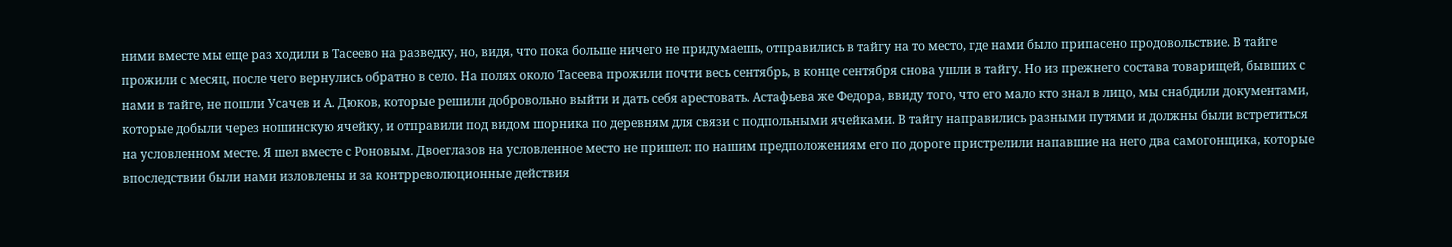ними вместе мы еще раз ходили в Тасеево на разведку, но, видя, что пока больше ничего не придумаешь, отправились в тайгу на то место, где нами было припасено продовольствие. В тайге прожили с месяц, после чего вернулись обратно в село. На полях около Тасеева прожили почти весь сентябрь, в конце сентября снова ушли в тайгу. Но из прежнего состава товарищей, бывших с нами в тайге, не пошли Усачев и А. Дюков, которые решили добровольно выйти и дать себя арестовать. Астафьева же Федора, ввиду того, что его мало кто знал в лицо, мы снабдили документами, которые добыли через ношинскую ячейку, и отправили под видом шорника по деревням для связи с подпольными ячейками. В тайгу направились разными путями и должны были встретиться на условленном месте. Я шел вместе с Роновым. Двоеглазов на условленное место не пришел: по нашим предположениям его по дороге пристрелили напавшие на него два самогонщика, которые впоследствии были нами изловлены и за контрреволюционные действия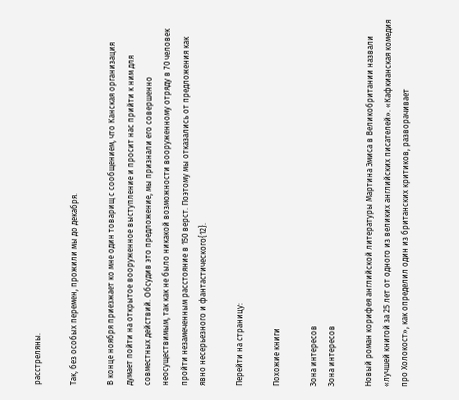расстреляны.

Так, без особых перемен, прожили мы до декабря.

В конце ноября приезжает ко мне один товарищ с сообщением, что Канская организация думает пойти на открытое вооруженное выступление и просит нас прийти к ним для совместных действий. Обсудив это предложение, мы признали его совершенно неосуществимым, так как не было никакой возможности вооруженному отряду в 70 человек пройти незамеченным расстояние в 150 верст. Поэтому мы отказались от предложения как явно несерьезного и фантастического{12}.

Перейти на страницу:

Похожие книги

Зона интересов
Зона интересов

Новый роман корифея английской литературы Мартина Эмиса в Великобритании назвали «лучшей книгой за 25 лет от одного из великих английских писателей». «Кафкианская комедия про Холокост», как определил один из британских критиков, разворачивает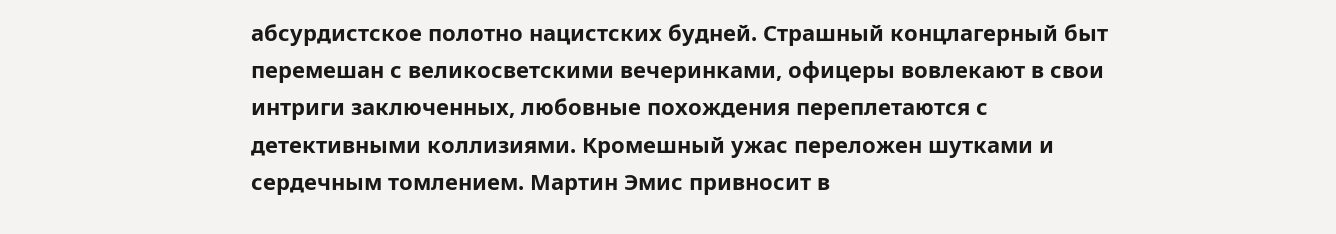абсурдистское полотно нацистских будней. Страшный концлагерный быт перемешан с великосветскими вечеринками, офицеры вовлекают в свои интриги заключенных, любовные похождения переплетаются с детективными коллизиями. Кромешный ужас переложен шутками и сердечным томлением. Мартин Эмис привносит в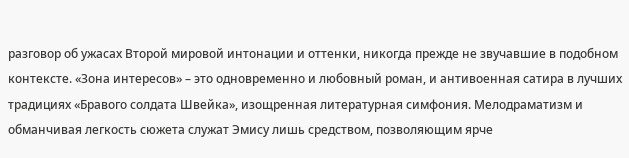разговор об ужасах Второй мировой интонации и оттенки, никогда прежде не звучавшие в подобном контексте. «Зона интересов» – это одновременно и любовный роман, и антивоенная сатира в лучших традициях «Бравого солдата Швейка», изощренная литературная симфония. Мелодраматизм и обманчивая легкость сюжета служат Эмису лишь средством, позволяющим ярче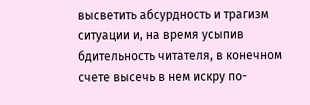высветить абсурдность и трагизм ситуации и, на время усыпив бдительность читателя, в конечном счете высечь в нем искру по-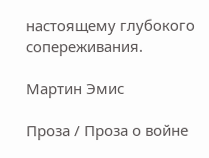настоящему глубокого сопереживания.

Мартин Эмис

Проза / Проза о войне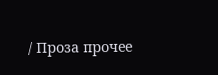/ Проза прочее